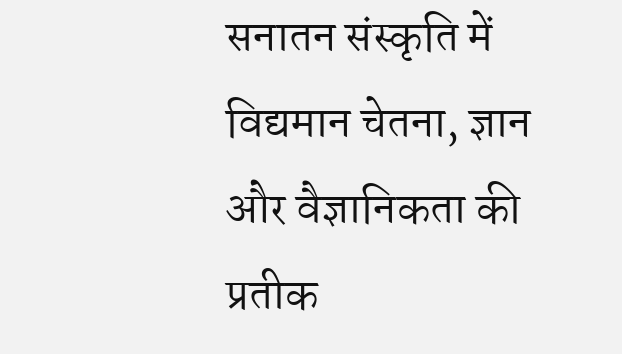सनातन संस्कृति में विद्यमान चेतना, ज्ञान और वैज्ञानिकता की प्रतीक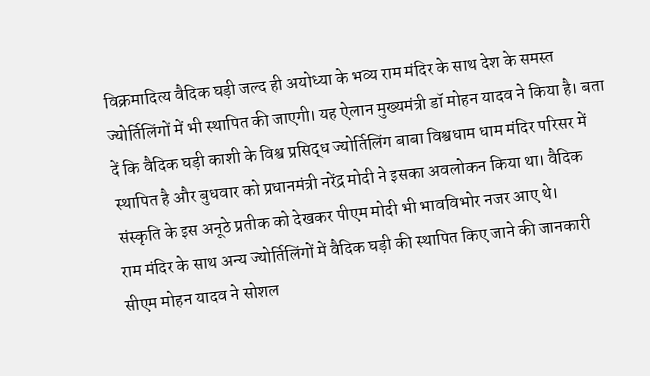विक्रमादित्य वैदिक घड़ी जल्द ही अयोध्या के भव्य राम मंदिर के साथ देश के समस्त ज्योर्तिलिंगों में भी स्थापित की जाएगी। यह ऐलान मुख्यमंत्री डॉ मोहन यादव ने किया है। बता दें कि वैदिक घड़ी काशी के विश्व प्रसिद्ध ज्योर्तिलिंग बाबा विश्वधाम धाम मंदिर परिसर में स्थापित है और बुधवार को प्रधानमंत्री नरेंद्र मोदी ने इसका अवलोकन किया था। वैदिक संस्कृति के इस अनूठे प्रतीक को देखकर पीएम मोदी भी भावविभोर नजर आए थे।
राम मंदिर के साथ अन्य ज्योर्तिलिंगों में वैदिक घड़ी की स्थापित किए जाने की जानकारी सीएम मोहन यादव ने सोशल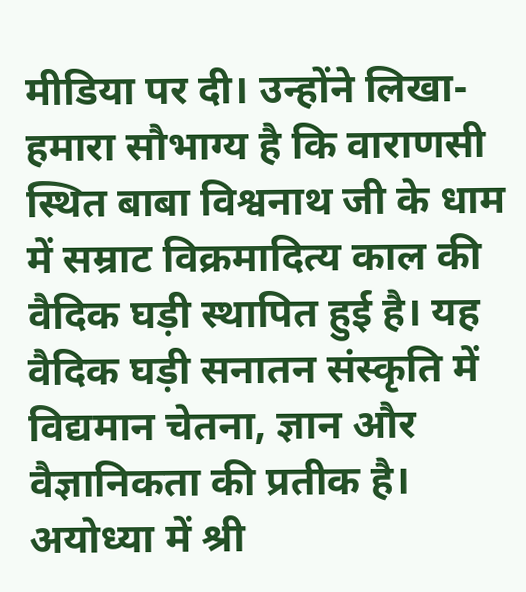मीडिया पर दी। उन्होंने लिखा- हमारा सौभाग्य है कि वाराणसी स्थित बाबा विश्वनाथ जी के धाम में सम्राट विक्रमादित्य काल की वैदिक घड़ी स्थापित हुई है। यह वैदिक घड़ी सनातन संस्कृति में विद्यमान चेतना, ज्ञान और वैज्ञानिकता की प्रतीक है। अयोध्या में श्री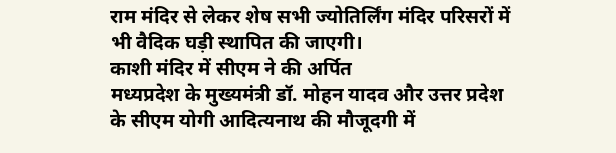राम मंदिर से लेकर शेष सभी ज्योतिर्लिंग मंदिर परिसरों में भी वैदिक घड़ी स्थापित की जाएगी।
काशी मंदिर में सीएम ने की अर्पित
मध्यप्रदेश के मुख्यमंत्री डॉ. मोहन यादव और उत्तर प्रदेश के सीएम योगी आदित्यनाथ की मौजूदगी में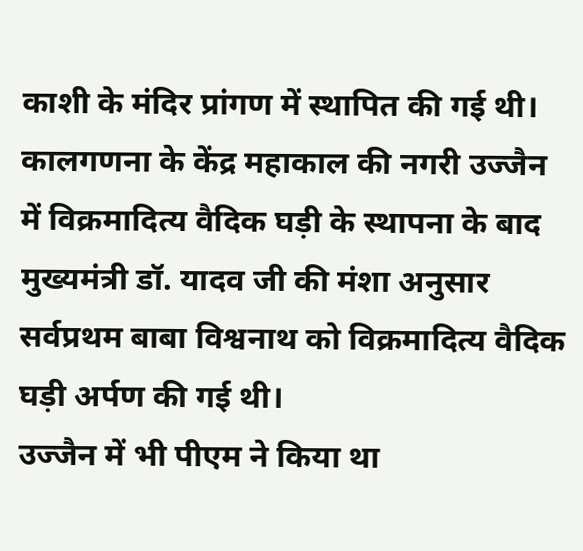काशी के मंदिर प्रांगण में स्थापित की गई थी। कालगणना के केंद्र महाकाल की नगरी उज्जैन में विक्रमादित्य वैदिक घड़ी के स्थापना के बाद मुख्यमंत्री डॉ. यादव जी की मंशा अनुसार सर्वप्रथम बाबा विश्वनाथ को विक्रमादित्य वैदिक घड़ी अर्पण की गई थी।
उज्जैन में भी पीएम ने किया था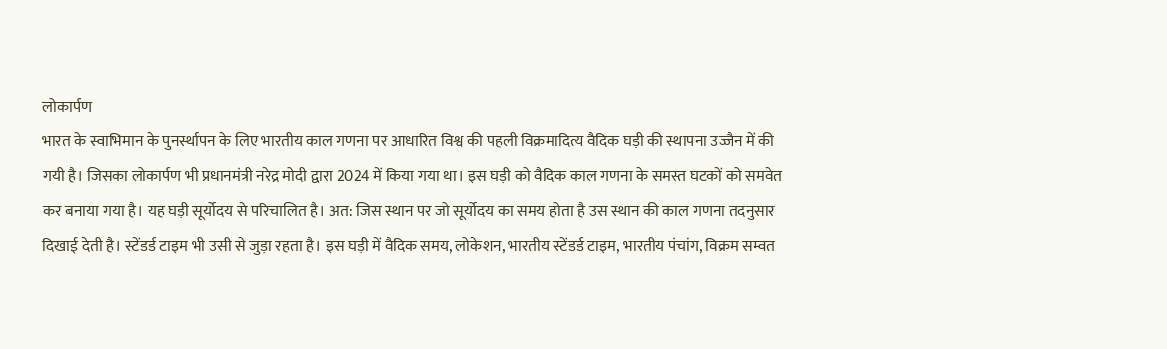लोकार्पण
भारत के स्वाभिमान के पुनर्स्थापन के लिए भारतीय काल गणना पर आधारित विश्व की पहली विक्रमादित्य वैदिक घड़ी की स्थापना उज्जैन में की गयी है। जिसका लोकार्पण भी प्रधानमंत्री नरेद्र मोदी द्वारा 2024 में किया गया था। इस घड़ी को वैदिक काल गणना के समस्त घटकों को समवेत कर बनाया गया है। यह घड़ी सूर्योदय से परिचालित है। अत: जिस स्थान पर जो सूर्योदय का समय होता है उस स्थान की काल गणना तदनुसार दिखाई देती है। स्टेंडर्ड टाइम भी उसी से जुड़ा रहता है। इस घड़ी में वैदिक समय, लोकेशन, भारतीय स्टेंडर्ड टाइम, भारतीय पंचांग, विक्रम सम्वत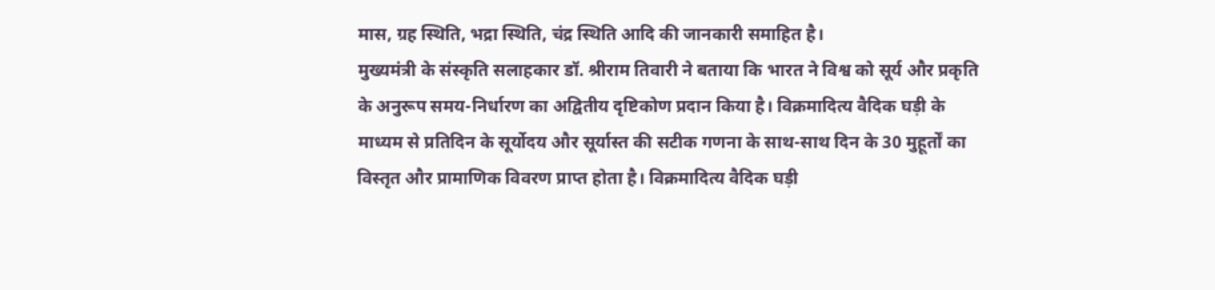मास, ग्रह स्थिति, भद्रा स्थिति, चंद्र स्थिति आदि की जानकारी समाहित है।
मुख्यमंत्री के संस्कृति सलाहकार डॉ. श्रीराम तिवारी ने बताया कि भारत ने विश्व को सूर्य और प्रकृति के अनुरूप समय-निर्धारण का अद्वितीय दृष्टिकोण प्रदान किया है। विक्रमादित्य वैदिक घड़ी के माध्यम से प्रतिदिन के सूर्योदय और सूर्यास्त की सटीक गणना के साथ-साथ दिन के 30 मुहूर्तों का विस्तृत और प्रामाणिक विवरण प्राप्त होता है। विक्रमादित्य वैदिक घड़ी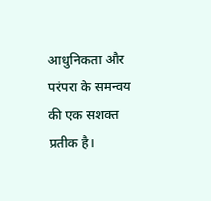आधुनिकता और परंपरा के समन्वय की एक सशक्त प्रतीक है।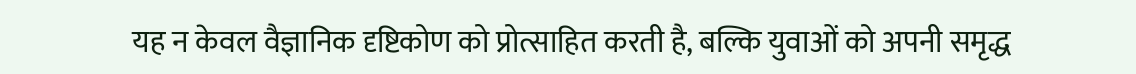यह न केवल वैज्ञानिक दृष्टिकोण को प्रोत्साहित करती है, बल्कि युवाओं को अपनी समृद्ध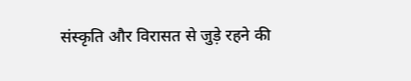संस्कृति और विरासत से जुड़े रहने की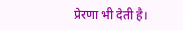प्रेरणा भी देती है।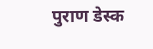पुराण डेस्क